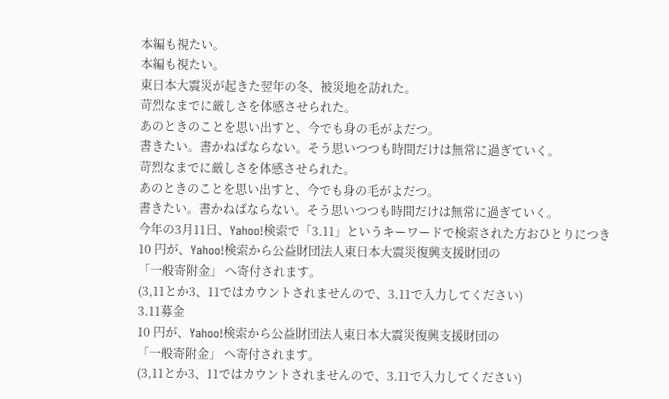本編も視たい。
本編も視たい。
東日本大震災が起きた翌年の冬、被災地を訪れた。
苛烈なまでに厳しさを体感させられた。
あのときのことを思い出すと、今でも身の毛がよだつ。
書きたい。書かねばならない。そう思いつつも時間だけは無常に過ぎていく。
苛烈なまでに厳しさを体感させられた。
あのときのことを思い出すと、今でも身の毛がよだつ。
書きたい。書かねばならない。そう思いつつも時間だけは無常に過ぎていく。
今年の3月11日、Yahoo!検索で「3.11」というキーワードで検索された方おひとりにつき
10 円が、Yahoo!検索から公益財団法人東日本大震災復興支援財団の
「一般寄附金」 へ寄付されます。
(3,11とか3、11ではカウントされませんので、3.11で入力してください)
3.11募金
10 円が、Yahoo!検索から公益財団法人東日本大震災復興支援財団の
「一般寄附金」 へ寄付されます。
(3,11とか3、11ではカウントされませんので、3.11で入力してください)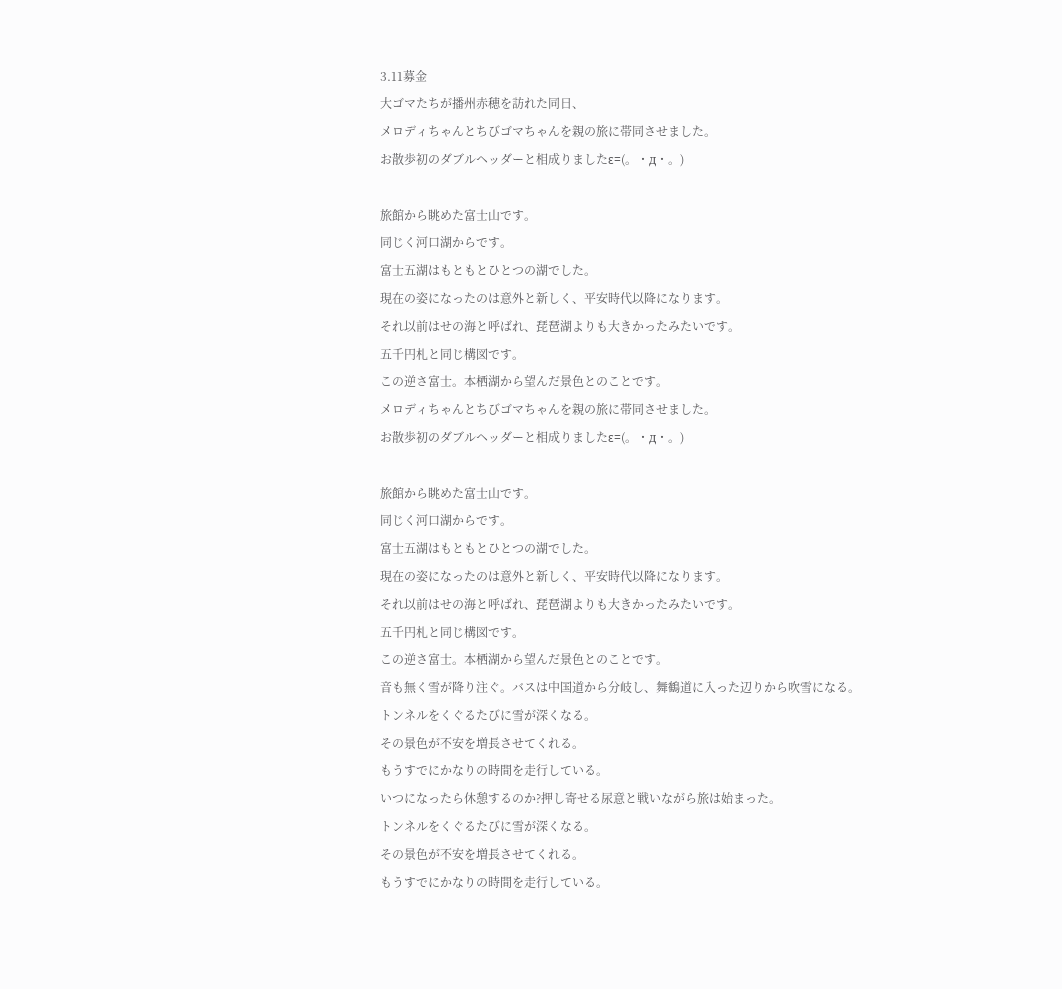3.11募金
大ゴマたちが播州赤穂を訪れた同日、
メロディちゃんとちびゴマちゃんを親の旅に帯同させました。
お散歩初のダブルヘッダーと相成りましたε=(。・д・。)

旅館から眺めた富士山です。
同じく河口湖からです。
富士五湖はもともとひとつの湖でした。
現在の姿になったのは意外と新しく、平安時代以降になります。
それ以前はせの海と呼ばれ、琵琶湖よりも大きかったみたいです。
五千円札と同じ構図です。
この逆さ富士。本栖湖から望んだ景色とのことです。
メロディちゃんとちびゴマちゃんを親の旅に帯同させました。
お散歩初のダブルヘッダーと相成りましたε=(。・д・。)

旅館から眺めた富士山です。
同じく河口湖からです。
富士五湖はもともとひとつの湖でした。
現在の姿になったのは意外と新しく、平安時代以降になります。
それ以前はせの海と呼ばれ、琵琶湖よりも大きかったみたいです。
五千円札と同じ構図です。
この逆さ富士。本栖湖から望んだ景色とのことです。
音も無く雪が降り注ぐ。バスは中国道から分岐し、舞鶴道に入った辺りから吹雪になる。
トンネルをくぐるたびに雪が深くなる。
その景色が不安を増長させてくれる。
もうすでにかなりの時間を走行している。
いつになったら休憩するのか?押し寄せる尿意と戦いながら旅は始まった。
トンネルをくぐるたびに雪が深くなる。
その景色が不安を増長させてくれる。
もうすでにかなりの時間を走行している。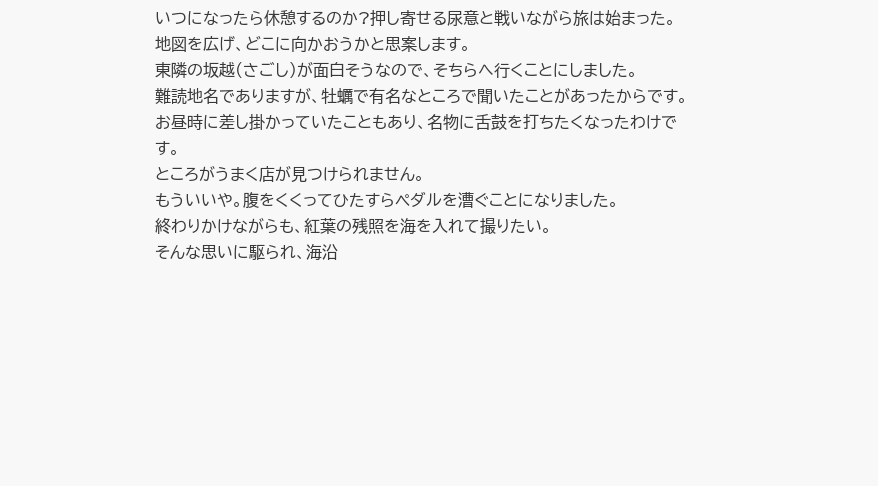いつになったら休憩するのか?押し寄せる尿意と戦いながら旅は始まった。
地図を広げ、どこに向かおうかと思案します。
東隣の坂越(さごし)が面白そうなので、そちらへ行くことにしました。
難読地名でありますが、牡蠣で有名なところで聞いたことがあったからです。
お昼時に差し掛かっていたこともあり、名物に舌鼓を打ちたくなったわけです。
ところがうまく店が見つけられません。
もういいや。腹をくくってひたすらペダルを漕ぐことになりました。
終わりかけながらも、紅葉の残照を海を入れて撮りたい。
そんな思いに駆られ、海沿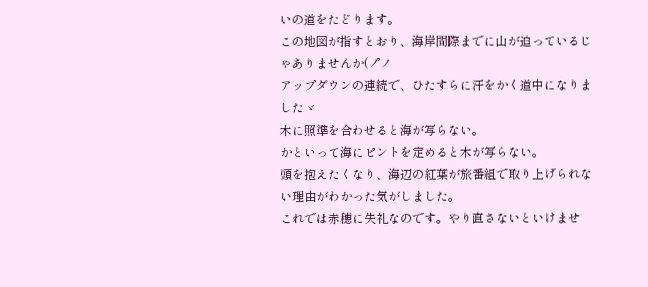いの道をたどります。
この地図が指すとおり、海岸間際までに山が迫っているじゃありませんか(ノ゚ノ
アップダウンの連続で、ひたすらに汗をかく道中になりましたゞ
木に照準を合わせると海が写らない。
かといって海にピントを定めると木が写らない。
頭を抱えたくなり、海辺の紅葉が旅番組で取り上げられない理由がわかった気がしました。
これでは赤穂に失礼なのです。やり直さないといけませ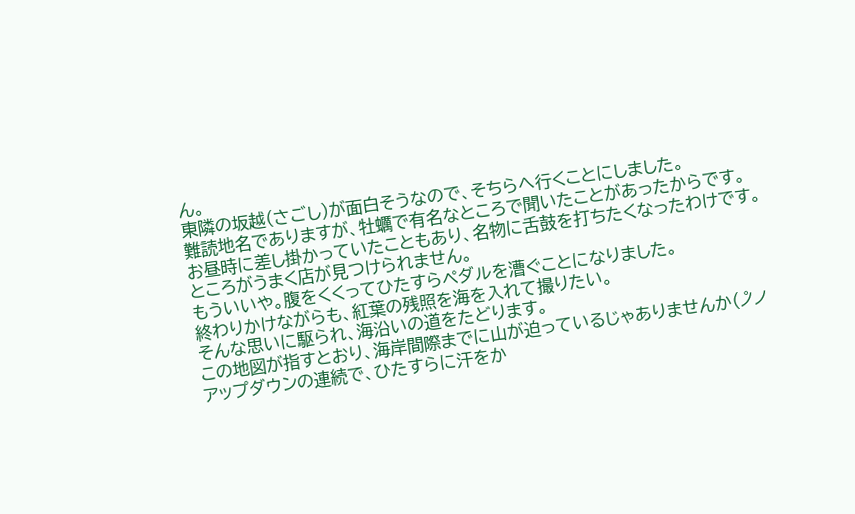ん。
東隣の坂越(さごし)が面白そうなので、そちらへ行くことにしました。
難読地名でありますが、牡蠣で有名なところで聞いたことがあったからです。
お昼時に差し掛かっていたこともあり、名物に舌鼓を打ちたくなったわけです。
ところがうまく店が見つけられません。
もういいや。腹をくくってひたすらペダルを漕ぐことになりました。
終わりかけながらも、紅葉の残照を海を入れて撮りたい。
そんな思いに駆られ、海沿いの道をたどります。
この地図が指すとおり、海岸間際までに山が迫っているじゃありませんか(ノ゚ノ
アップダウンの連続で、ひたすらに汗をか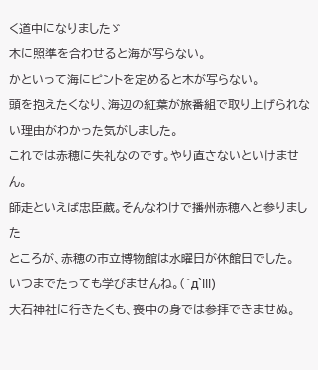く道中になりましたゞ
木に照準を合わせると海が写らない。
かといって海にピントを定めると木が写らない。
頭を抱えたくなり、海辺の紅葉が旅番組で取り上げられない理由がわかった気がしました。
これでは赤穂に失礼なのです。やり直さないといけません。
師走といえば忠臣蔵。そんなわけで播州赤穂へと参りました
ところが、赤穂の市立博物館は水曜日が休館日でした。
いつまでたっても学びませんね。(´д`lll)
大石神社に行きたくも、喪中の身では参拝できませぬ。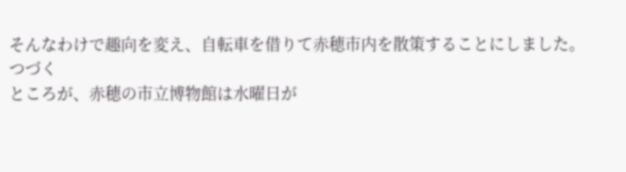そんなわけで趣向を変え、自転車を借りて赤穂市内を散策することにしました。
つづく
ところが、赤穂の市立博物館は水曜日が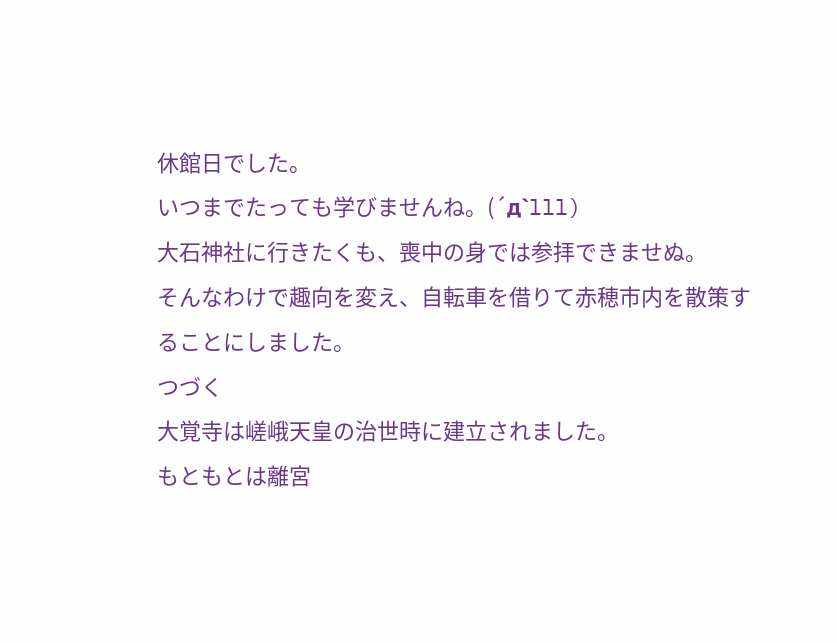休館日でした。
いつまでたっても学びませんね。(´д`lll)
大石神社に行きたくも、喪中の身では参拝できませぬ。
そんなわけで趣向を変え、自転車を借りて赤穂市内を散策することにしました。
つづく
大覚寺は嵯峨天皇の治世時に建立されました。
もともとは離宮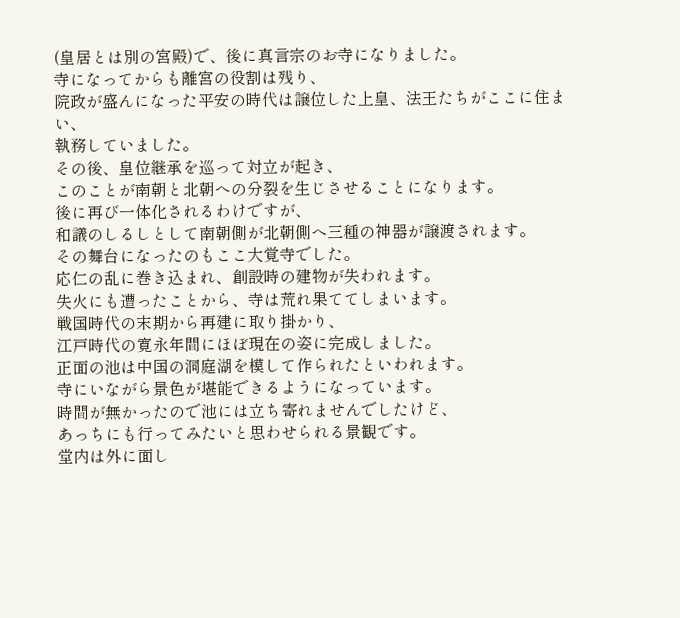(皇居とは別の宮殿)で、後に真言宗のお寺になりました。
寺になってからも離宮の役割は残り、
院政が盛んになった平安の時代は譲位した上皇、法王たちがここに住まい、
執務していました。
その後、皇位継承を巡って対立が起き、
このことが南朝と北朝への分裂を生じさせることになります。
後に再び一体化されるわけですが、
和議のしるしとして南朝側が北朝側へ三種の神器が譲渡されます。
その舞台になったのもここ大覚寺でした。
応仁の乱に巻き込まれ、創設時の建物が失われます。
失火にも遭ったことから、寺は荒れ果ててしまいます。
戦国時代の末期から再建に取り掛かり、
江戸時代の寛永年間にほぼ現在の姿に完成しました。
正面の池は中国の洞庭湖を模して作られたといわれます。
寺にいながら景色が堪能できるようになっています。
時間が無かったので池には立ち寄れませんでしたけど、
あっちにも行ってみたいと思わせられる景観です。
堂内は外に面し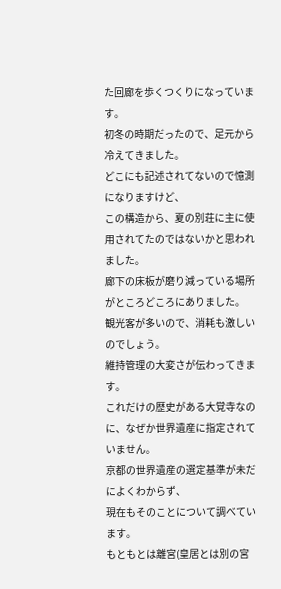た回廊を歩くつくりになっています。
初冬の時期だったので、足元から冷えてきました。
どこにも記述されてないので憶測になりますけど、
この構造から、夏の別荘に主に使用されてたのではないかと思われました。
廊下の床板が磨り減っている場所がところどころにありました。
観光客が多いので、消耗も激しいのでしょう。
維持管理の大変さが伝わってきます。
これだけの歴史がある大覚寺なのに、なぜか世界遺産に指定されていません。
京都の世界遺産の選定基準が未だによくわからず、
現在もそのことについて調べています。
もともとは離宮(皇居とは別の宮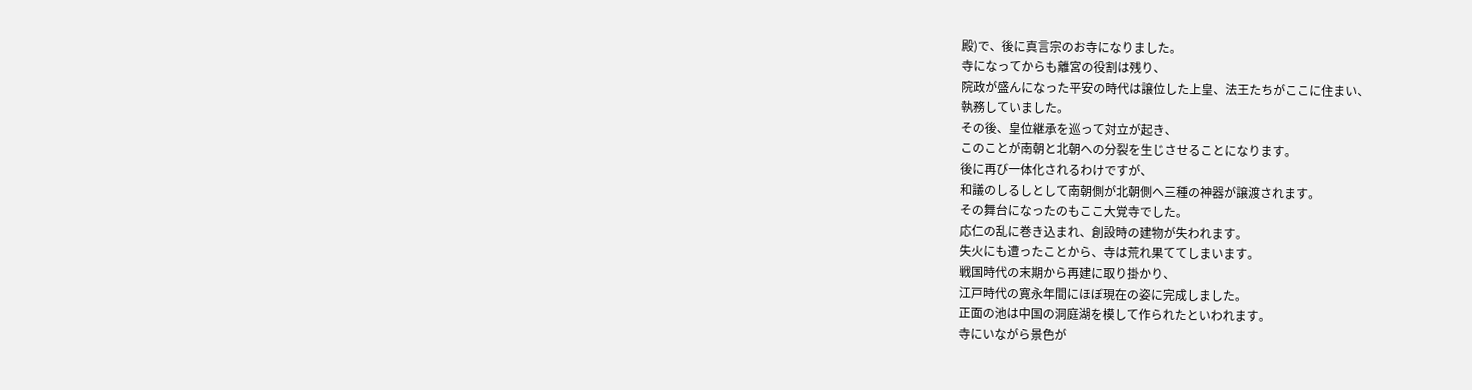殿)で、後に真言宗のお寺になりました。
寺になってからも離宮の役割は残り、
院政が盛んになった平安の時代は譲位した上皇、法王たちがここに住まい、
執務していました。
その後、皇位継承を巡って対立が起き、
このことが南朝と北朝への分裂を生じさせることになります。
後に再び一体化されるわけですが、
和議のしるしとして南朝側が北朝側へ三種の神器が譲渡されます。
その舞台になったのもここ大覚寺でした。
応仁の乱に巻き込まれ、創設時の建物が失われます。
失火にも遭ったことから、寺は荒れ果ててしまいます。
戦国時代の末期から再建に取り掛かり、
江戸時代の寛永年間にほぼ現在の姿に完成しました。
正面の池は中国の洞庭湖を模して作られたといわれます。
寺にいながら景色が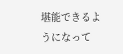堪能できるようになって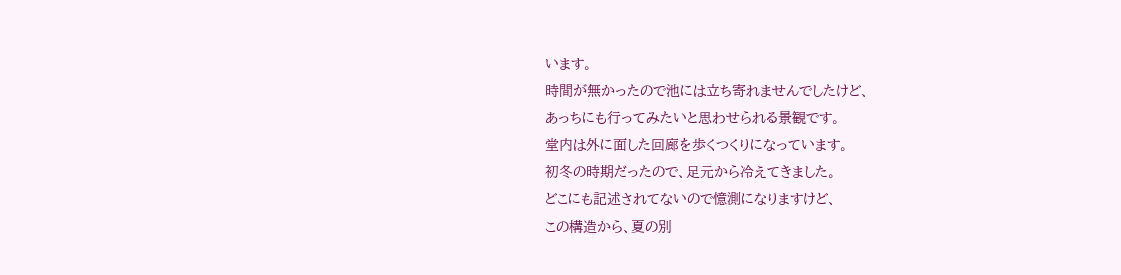います。
時間が無かったので池には立ち寄れませんでしたけど、
あっちにも行ってみたいと思わせられる景観です。
堂内は外に面した回廊を歩くつくりになっています。
初冬の時期だったので、足元から冷えてきました。
どこにも記述されてないので憶測になりますけど、
この構造から、夏の別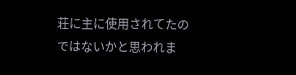荘に主に使用されてたのではないかと思われま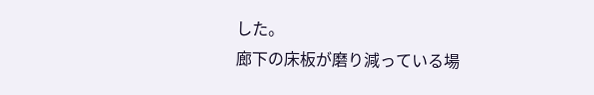した。
廊下の床板が磨り減っている場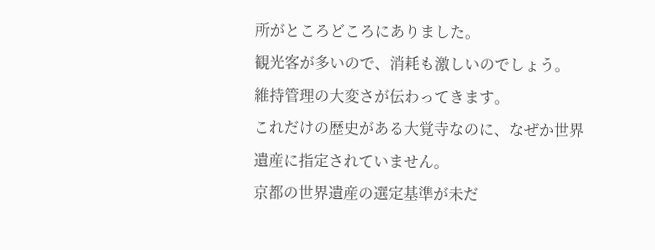所がところどころにありました。
観光客が多いので、消耗も激しいのでしょう。
維持管理の大変さが伝わってきます。
これだけの歴史がある大覚寺なのに、なぜか世界遺産に指定されていません。
京都の世界遺産の選定基準が未だ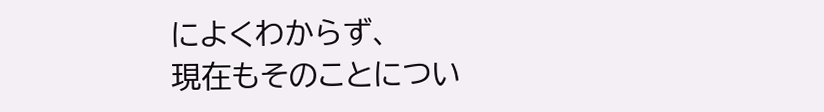によくわからず、
現在もそのことについ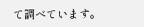て調べています。